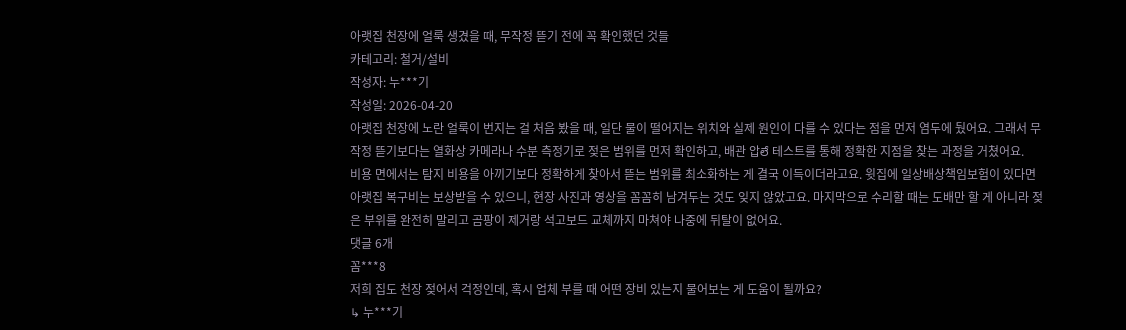아랫집 천장에 얼룩 생겼을 때, 무작정 뜯기 전에 꼭 확인했던 것들
카테고리: 철거/설비
작성자: 누***기
작성일: 2026-04-20
아랫집 천장에 노란 얼룩이 번지는 걸 처음 봤을 때, 일단 물이 떨어지는 위치와 실제 원인이 다를 수 있다는 점을 먼저 염두에 뒀어요. 그래서 무작정 뜯기보다는 열화상 카메라나 수분 측정기로 젖은 범위를 먼저 확인하고, 배관 압లే 테스트를 통해 정확한 지점을 찾는 과정을 거쳤어요.
비용 면에서는 탐지 비용을 아끼기보다 정확하게 찾아서 뜯는 범위를 최소화하는 게 결국 이득이더라고요. 윗집에 일상배상책임보험이 있다면 아랫집 복구비는 보상받을 수 있으니, 현장 사진과 영상을 꼼꼼히 남겨두는 것도 잊지 않았고요. 마지막으로 수리할 때는 도배만 할 게 아니라 젖은 부위를 완전히 말리고 곰팡이 제거랑 석고보드 교체까지 마쳐야 나중에 뒤탈이 없어요.
댓글 6개
꼼***8
저희 집도 천장 젖어서 걱정인데, 혹시 업체 부를 때 어떤 장비 있는지 물어보는 게 도움이 될까요?
↳ 누***기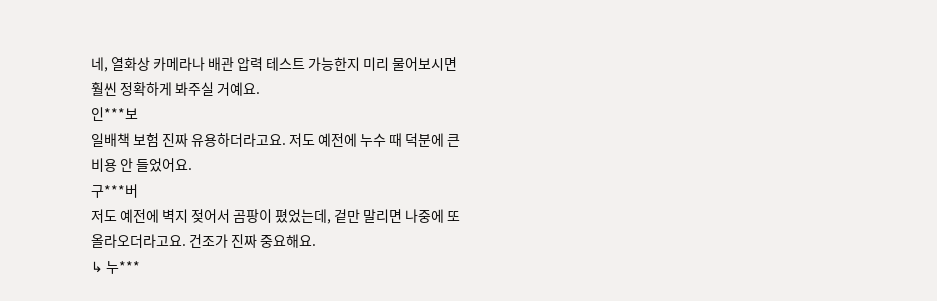네, 열화상 카메라나 배관 압력 테스트 가능한지 미리 물어보시면 훨씬 정확하게 봐주실 거예요.
인***보
일배책 보험 진짜 유용하더라고요. 저도 예전에 누수 때 덕분에 큰 비용 안 들었어요.
구***버
저도 예전에 벽지 젖어서 곰팡이 폈었는데, 겉만 말리면 나중에 또 올라오더라고요. 건조가 진짜 중요해요.
↳ 누***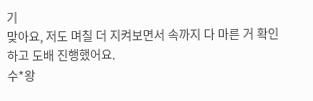기
맞아요, 저도 며칠 더 지켜보면서 속까지 다 마른 거 확인하고 도배 진행했어요.
수*왕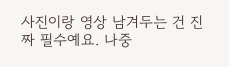사진이랑 영상 남겨두는 건 진짜 필수예요. 나중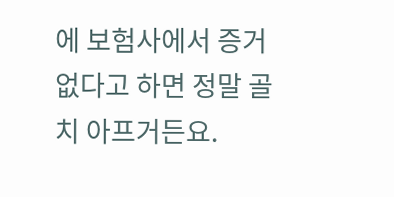에 보험사에서 증거 없다고 하면 정말 골치 아프거든요.